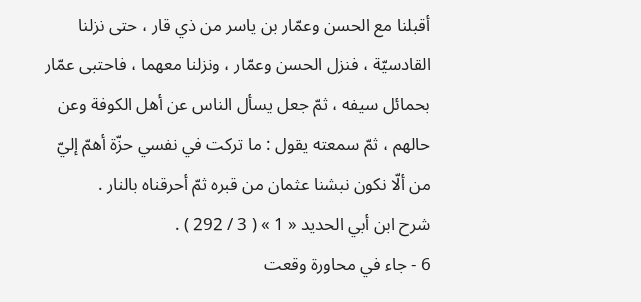أقبلنا مع الحسن وعمّار بن ياسر من ذي قار ، حتى نزلنا القادسيّة ، فنزل الحسن وعمّار ، ونزلنا معهما ، فاحتبى عمّار بحمائل سيفه ، ثمّ جعل يسأل الناس عن أهل الكوفة وعن حالهم ، ثمّ سمعته يقول : ما تركت في نفسي حزّة أهمّ إليّ من ألّا نكون نبشنا عثمان من قبره ثمّ أحرقناه بالنار .
شرح ابن أبي الحديد « 1 » ( 3 / 292 ) .
6 - جاء في محاورة وقعت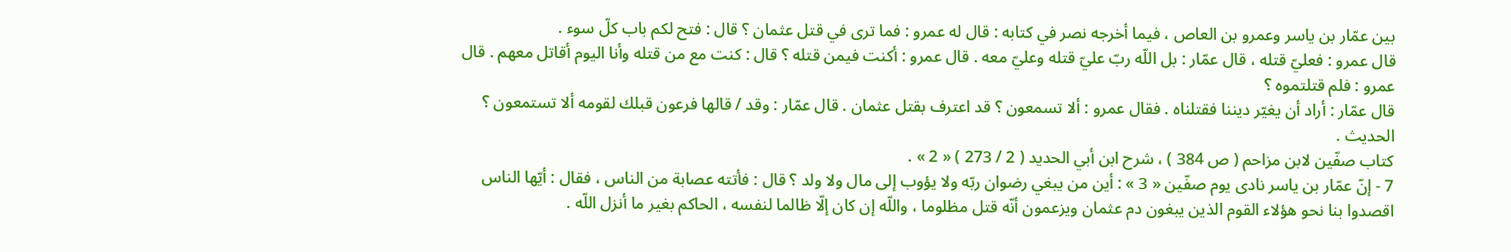بين عمّار بن ياسر وعمرو بن العاص ، فيما أخرجه نصر في كتابه : قال له عمرو : فما ترى في قتل عثمان ؟ قال : فتح لكم باب كلّ سوء .
قال عمرو : فعليّ قتله ، قال عمّار : بل اللّه ربّ عليّ قتله وعليّ معه . قال عمرو : أكنت فيمن قتله ؟ قال : كنت مع من قتله وأنا اليوم أقاتل معهم . قال عمرو : فلم قتلتموه ؟
قال عمّار : أراد أن يغيّر ديننا فقتلناه . فقال عمرو : ألا تسمعون ؟ قد اعترف بقتل عثمان . قال عمّار : وقد / قالها فرعون قبلك لقومه ألا تستمعون ؟ الحديث .
كتاب صفّين لابن مزاحم ( ص 384 ) ، شرح ابن أبي الحديد ( 2 / 273 ) « 2 » .
7 - إنّ عمّار بن ياسر نادى يوم صفّين « 3 » : أين من يبغي رضوان ربّه ولا يؤوب إلى مال ولا ولد ؟ قال : فأتته عصابة من الناس ، فقال : أيّها الناس اقصدوا بنا نحو هؤلاء القوم الذين يبغون دم عثمان ويزعمون أنّه قتل مظلوما ، واللّه إن كان إلّا ظالما لنفسه ، الحاكم بغير ما أنزل اللّه .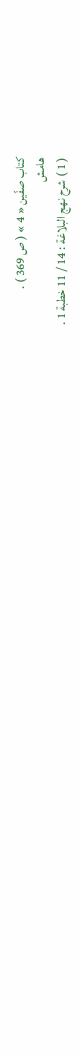كتاب صفّين « 4 » ( ص 369 ) .
هامش
( 1 ) شرح نهج البلاغة : 14 / 11 خطبة 1 .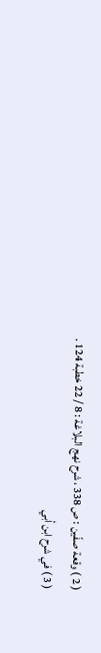( 2 ) وقعة صفّين : ص 338 ، شرح نهج البلاغة : 8 / 22 خطبة 124 .
( 3 ) في شرح ابن أبي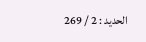الحديد : 2 / 269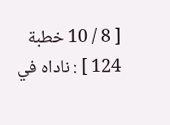[ 8 / 10 خطبة 124 ] : ناداه في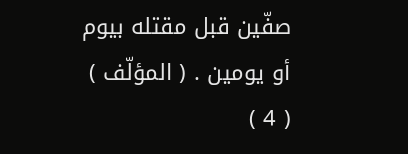صفّين قبل مقتله بيوم أو يومين . ( المؤلّف )
( 4 )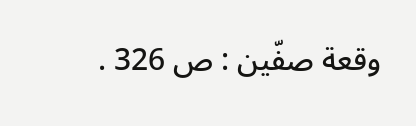وقعة صفّين : ص 326 .